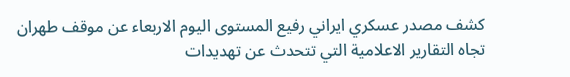كشف مصدر عسكري ايراني رفيع المستوى اليوم الاربعاء عن موقف طهران تجاه التقارير الاعلامية التي تتحدث عن تهديدات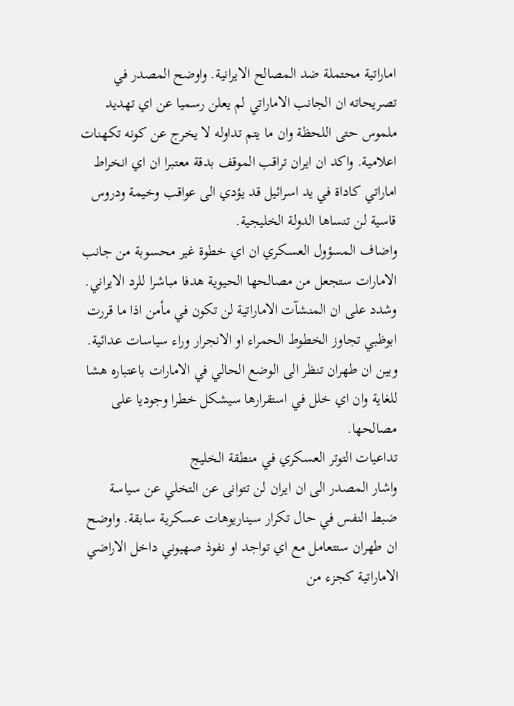اماراتية محتملة ضد المصالح الايرانية. واوضح المصدر في تصريحاته ان الجانب الاماراتي لم يعلن رسميا عن اي تهديد ملموس حتى اللحظة وان ما يتم تداوله لا يخرج عن كونه تكهنات اعلامية. واكد ان ايران تراقب الموقف بدقة معتبرا ان اي انخراط اماراتي كاداة في يد اسرائيل قد يؤدي الى عواقب وخيمة ودروس قاسية لن تنساها الدولة الخليجية.
واضاف المسؤول العسكري ان اي خطوة غير محسوبة من جانب الامارات ستجعل من مصالحها الحيوية هدفا مباشرا للرد الايراني. وشدد على ان المنشآت الاماراتية لن تكون في مأمن اذا ما قررت ابوظبي تجاوز الخطوط الحمراء او الانجرار وراء سياسات عدائية. وبين ان طهران تنظر الى الوضع الحالي في الامارات باعتباره هشا للغاية وان اي خلل في استقرارها سيشكل خطرا وجوديا على مصالحها.
تداعيات التوتر العسكري في منطقة الخليج
واشار المصدر الى ان ايران لن تتوانى عن التخلي عن سياسة ضبط النفس في حال تكرار سيناريوهات عسكرية سابقة. واوضح ان طهران ستتعامل مع اي تواجد او نفوذ صهيوني داخل الاراضي الاماراتية كجزء من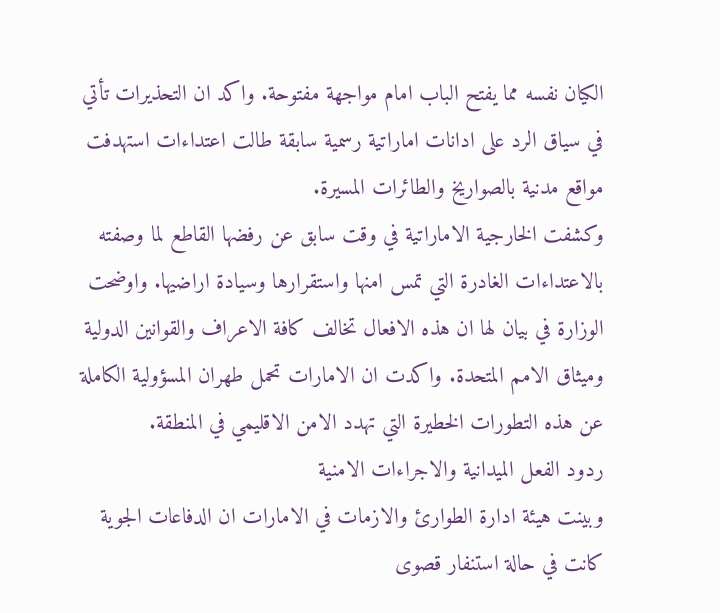الكيان نفسه مما يفتح الباب امام مواجهة مفتوحة. واكد ان التحذيرات تأتي في سياق الرد على ادانات اماراتية رسمية سابقة طالت اعتداءات استهدفت مواقع مدنية بالصواريخ والطائرات المسيرة.
وكشفت الخارجية الاماراتية في وقت سابق عن رفضها القاطع لما وصفته بالاعتداءات الغادرة التي تمس امنها واستقرارها وسيادة اراضيها. واوضحت الوزارة في بيان لها ان هذه الافعال تخالف كافة الاعراف والقوانين الدولية وميثاق الامم المتحدة. واكدت ان الامارات تحمل طهران المسؤولية الكاملة عن هذه التطورات الخطيرة التي تهدد الامن الاقليمي في المنطقة.
ردود الفعل الميدانية والاجراءات الامنية
وبينت هيئة ادارة الطوارئ والازمات في الامارات ان الدفاعات الجوية كانت في حالة استنفار قصوى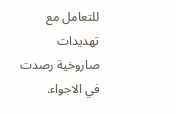للتعامل مع تهديدات صاروخية رصدت في الاجواء.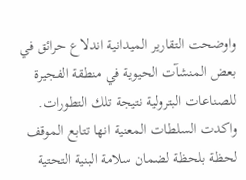واوضحت التقارير الميدانية اندلاع حرائق في بعض المنشآت الحيوية في منطقة الفجيرة للصناعات البترولية نتيجة تلك التطورات. واكدت السلطات المعنية انها تتابع الموقف لحظة بلحظة لضمان سلامة البنية التحتية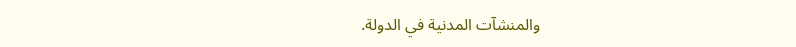والمنشآت المدنية في الدولة.